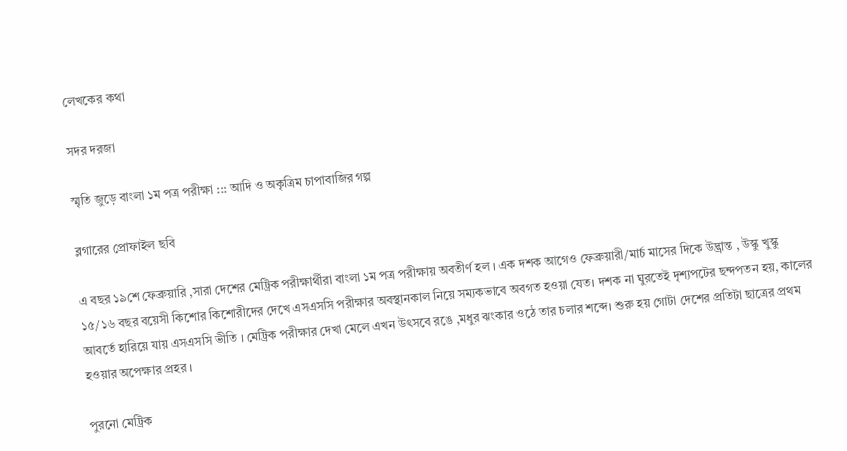লেখকের ক‌থা

সদর দরজা

স্মৃতি জুড়ে বাংলা ১ম পত্র পরীক্ষা ::: আদি ও অকৃত্রিম চাপাবাজির গল্প

ব্লগারের প্রোফাইল ছবি

এ বছর ১৯শে ফেব্রুয়ারি ,সারা দেশের মেট্রিক পরীক্ষার্থীরা বাংলা ১ম পত্র পরীক্ষায় অবতীর্ণ হল । এক দশক আগেও ফেব্রুয়ারী/মার্চ মাসের দিকে উদ্ভ্রান্ত , উস্কু খুস্কু ১৫/১৬ বছর বয়েসী কিশোর কিশোরীদের দেখে এসএসসি পরীক্ষার অবস্থানকাল নিয়ে সম্যকভাবে অবগত হওয়া যেত। দশক না ঘুরতেই দৃশ্যপটের ছন্দপতন হয়, কালের আবর্তে হারিয়ে যায় এসএসসি ভীতি । মেট্রিক পরীক্ষার দেখা মেলে এখন উৎসবে রঙে ,মধুর ঝংকার ওঠে তার চলার শব্দে। শুরু হয় গোটা দেশের প্রতিটা ছাত্রের প্রথম হওয়ার অপেক্ষার প্রহর ।

পুরনো মেট্রিক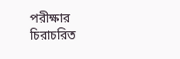পরীক্ষার চিরাচরিত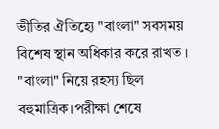ভীতির ঐতিহ্যে "বাংলা" সবসময় বিশেষ স্থান অধিকার করে রাখত । "বাংলা" নিয়ে রহস্য ছিল বহুমাত্রিক।পরীক্ষা শেষে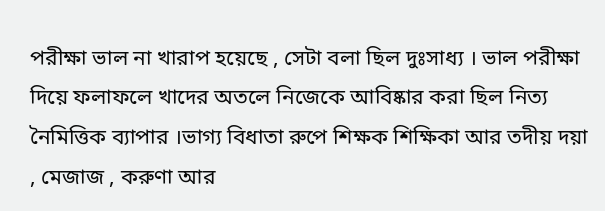পরীক্ষা ভাল না খারাপ হয়েছে , সেটা বলা ছিল দুঃসাধ্য । ভাল পরীক্ষা দিয়ে ফলাফলে খাদের অতলে নিজেকে আবিষ্কার করা ছিল নিত্য নৈমিত্তিক ব্যাপার ।ভাগ্য বিধাতা রুপে শিক্ষক শিক্ষিকা আর তদীয় দয়া , মেজাজ , করুণা আর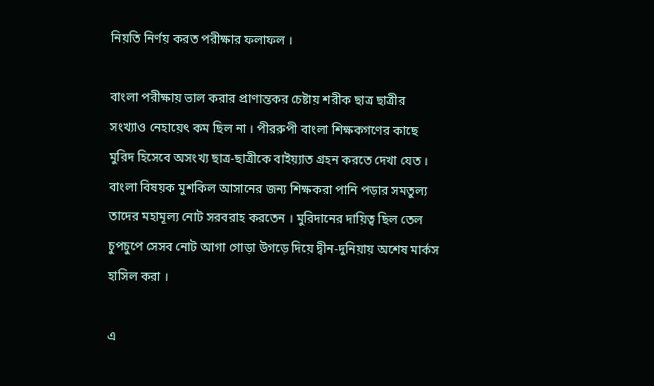নিয়তি নির্ণয় করত পরীক্ষার ফলাফল ।

বাংলা পরীক্ষায় ভাল করার প্রাণান্তকর চেষ্টায় শরীক ছাত্র ছাত্রীর সংখ্যাও নেহায়েৎ কম ছিল না । পীররুপী বাংলা শিক্ষকগণের কাছে মুরিদ হিসেবে অসংখ্য ছাত্র-ছাত্রীকে বাইয়্যাত গ্রহন করতে দেখা যেত । বাংলা বিষয়ক মুশকিল আসানের জন্য শিক্ষকরা পানি পড়ার সমতুল্য তাদের মহামূল্য নোট সরবরাহ করতেন । মুরিদানের দায়িত্ব ছিল তেল চুপচুপে সেসব নোট আগা গোড়া উগড়ে দিয়ে দ্বীন-দুনিয়ায় অশেষ মার্কস হাসিল করা ।

এ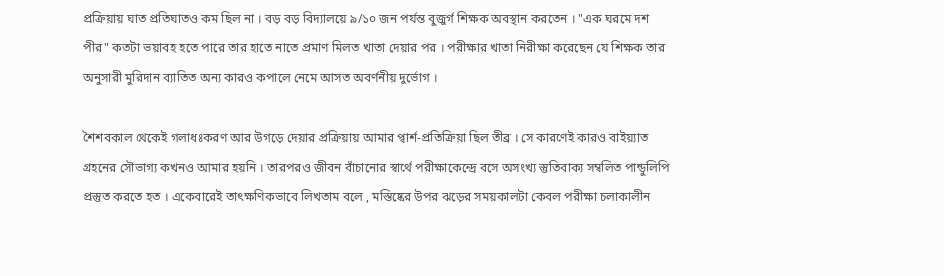প্রক্রিয়ায় ঘাত প্রতিঘাতও কম ছিল না । বড় বড় বিদ্যালয়ে ৯/১০ জন পর্যন্ত বুজুর্গ শিক্ষক অবস্থান করতেন । "এক ঘরমে দশ পীর" কতটা ভয়াবহ হতে পারে তার হাতে নাতে প্রমাণ মিলত খাতা দেয়ার পর । পরীক্ষার খাতা নিরীক্ষা করেছেন যে শিক্ষক তার অনুসারী মুরিদান ব্যাতিত অন্য কারও কপালে নেমে আসত অবর্ণনীয় দুর্ভোগ ।

শৈশবকাল থেকেই গলাধঃকরণ আর উগড়ে দেয়ার প্রক্রিয়ায় আমার প্বার্শ-প্রতিক্রিয়া ছিল তীব্র । সে কারণেই কারও বাইয়্যাত গ্রহনের সৌভাগ্য কখনও আমার হয়নি । তারপরও জীবন বাঁচানোর স্বার্থে পরীক্ষাকেন্দ্রে বসে অসংখ্য স্তুতিবাক্য সম্বলিত পান্ডুলিপি প্রস্তুত করতে হত । একেবারেই তাৎক্ষণিকভাবে লিখতাম বলে , মস্তিষ্কের উপর ঝড়ের সময়কালটা কেবল পরীক্ষা চলাকালীন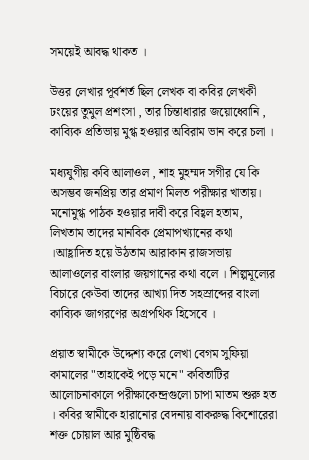সময়েই আবদ্ধ থাকত ।

উত্তর লেখার পূর্বশর্ত ছিল লেখক বা কবির লেখকী ঢংয়ের তুমুল প্রশংসা , তার চিন্তাধারার জয়োধ্বোনি , কাব্যিক প্রতিভায় মুগ্ধ হওয়ার অবিরাম ভান করে চলা ।

মধ্যযুগীয় কবি আলাওল , শাহ মুহম্মদ সগীর যে কি অসম্ভব জনপ্রিয় তার প্রমাণ মিলত পরীক্ষার খাতায়। মনোমুগ্ধ পাঠক হওয়ার দাবী করে বিহ্বল হতাম, লিখতাম তাদের মানবিক প্রেমাপখ্যানের কথা ।আহ্লাদিত হয়ে উঠতাম আরাকান রাজসভায় আলাওলের বাংলার জয়গানের কথা বলে । শিল্পমূল্যের বিচারে কেউবা তাদের আখ্যা দিত সহস্রাব্দের বাংলা কাব্যিক জাগরণের অগ্রপথিক হিসেবে ।

প্রয়াত স্বামীকে উদ্দেশ্য করে লেখা বেগম সুফিয়া কামালের "তাহাকেই পড়ে মনে" কবিতাটির আলোচনাকালে পরীক্ষাকেন্দ্রগুলো চাপা মাতম শুরু হত । কবির স্বামীকে হারানোর বেদনায় বাকরুদ্ধ কিশোরেরা শক্ত চোয়াল আর মুষ্ঠিবদ্ধ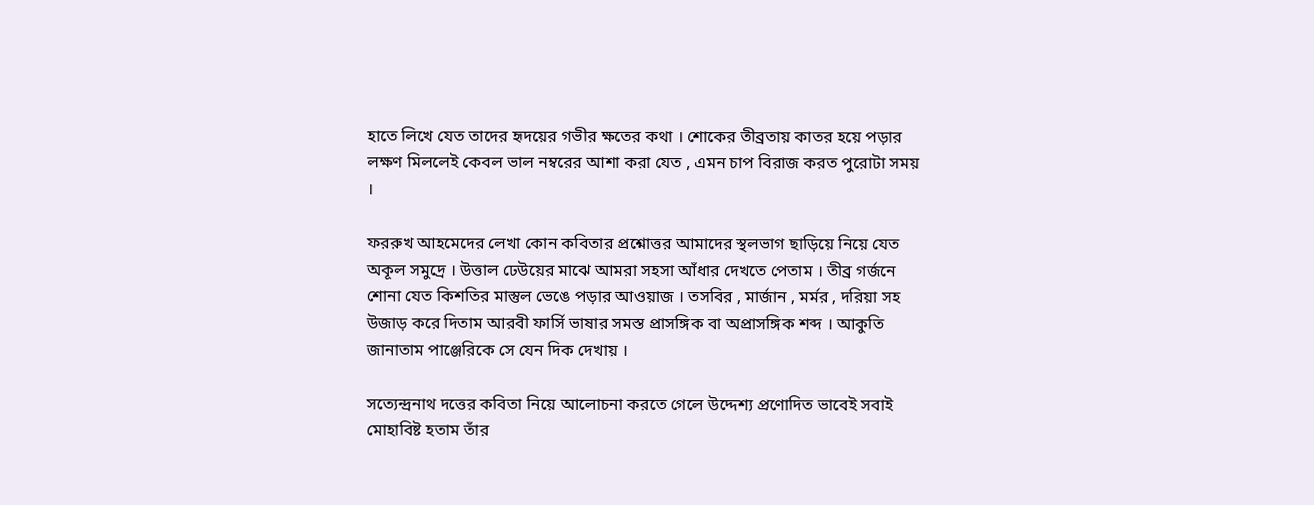হাতে লিখে যেত তাদের হৃদয়ের গভীর ক্ষতের কথা । শোকের তীব্রতায় কাতর হয়ে পড়ার লক্ষণ মিললেই কেবল ভাল নম্বরের আশা করা যেত , এমন চাপ বিরাজ করত পুরোটা সময় ।

ফররুখ আহমেদের লেখা কোন কবিতার প্রশ্নোত্তর আমাদের স্থলভাগ ছাড়িয়ে নিয়ে যেত অকূল সমুদ্রে । উত্তাল ঢেউয়ের মাঝে আমরা সহসা আঁধার দেখতে পেতাম । তীব্র গর্জনে শোনা যেত কিশতির মাস্তুল ভেঙে পড়ার আওয়াজ । তসবির , মার্জান , মর্মর , দরিয়া সহ উজাড় করে দিতাম আরবী ফার্সি ভাষার সমস্ত প্রাসঙ্গিক বা অপ্রাসঙ্গিক শব্দ । আকুতি জানাতাম পাঞ্জেরিকে সে যেন দিক দেখায় ।

সত্যেন্দ্রনাথ দত্তের কবিতা নিয়ে আলোচনা করতে গেলে উদ্দেশ্য প্রণোদিত ভাবেই সবাই মোহাবিষ্ট হতাম তাঁর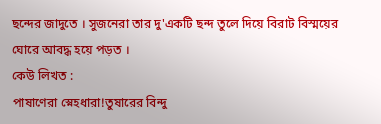ছন্দের জাদুতে । সুজনেরা তার দু'একটি ছন্দ তুলে দিয়ে বিরাট বিস্ময়ের ঘোরে আবদ্ধ হয়ে পড়ত ।
কেউ লিখত :
পাষাণেরা স্নেহধারা!তুষারের বিন্দু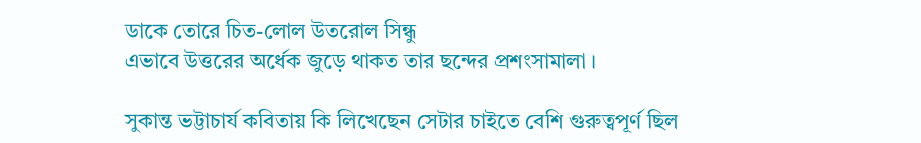ডাকে তোরে চিত-লোল উতরোল সিন্ধু
এভাবে উত্তরের অর্ধেক জুড়ে থাকত তার ছন্দের প্রশংসামালা ।

সুকান্ত ভট্টাচার্য কবিতায় কি লিখেছেন সেটার চাইতে বেশি গুরুত্বপূর্ণ ছিল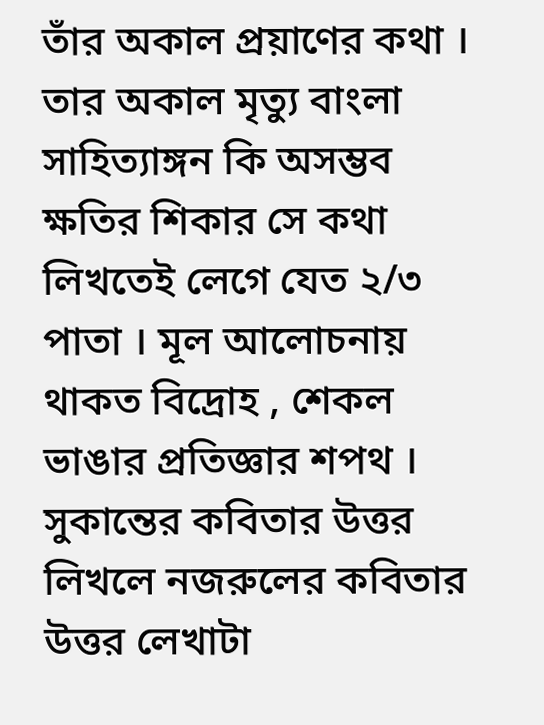তাঁর অকাল প্রয়াণের কথা । তার অকাল মৃত্যু বাংলা সাহিত্যাঙ্গন কি অসম্ভব ক্ষতির শিকার সে কথা লিখতেই লেগে যেত ২/৩ পাতা । মূল আলোচনায় থাকত বিদ্রোহ , শেকল ভাঙার প্রতিজ্ঞার শপথ । সুকান্তের কবিতার উত্তর লিখলে নজরুলের কবিতার উত্তর লেখাটা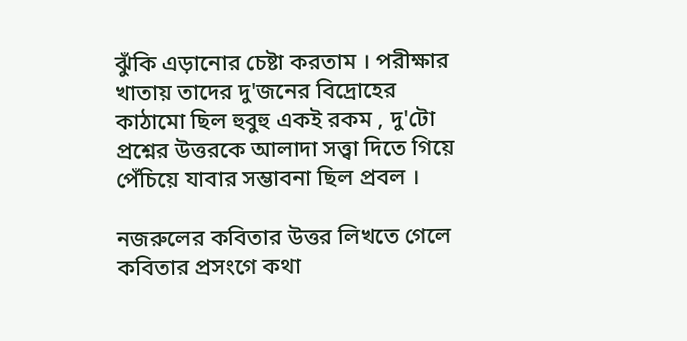ঝুঁকি এড়ানোর চেষ্টা করতাম । পরীক্ষার খাতায় তাদের দু'জনের বিদ্রোহের কাঠামো ছিল হুবুহু একই রকম , দু'টো প্রশ্নের উত্তরকে আলাদা সত্ত্বা দিতে গিয়ে পেঁচিয়ে যাবার সম্ভাবনা ছিল প্রবল ।

নজরুলের কবিতার উত্তর লিখতে গেলে কবিতার প্রসংগে কথা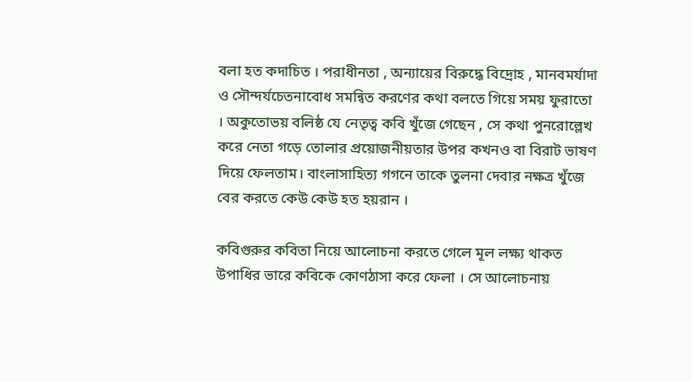বলা হত কদাচিত । পরাধীনতা , অন্যায়ের বিরুদ্ধে বিদ্রোহ , মানবমর্যাদা ও সৌন্দর্যচেতনাবোধ সমন্বিত করণের কথা বলতে গিয়ে সময় ফুরাতো । অকুতোভয় বলিষ্ঠ যে নেতৃত্ব কবি খুঁজে গেছেন , সে কথা পুনরোল্লেখ করে নেতা গড়ে তোলার প্রয়োজনীয়তার উপর কখনও বা বিরাট ভাষণ দিয়ে ফেলতাম। বাংলাসাহিত্য গগনে তাকে তুলনা দেবার নক্ষত্র খুঁজে বের করতে কেউ কেউ হত হয়রান ।

কবিগুরুর কবিতা নিয়ে আলোচনা করতে গেলে মূল লক্ষ্য থাকত উপাধির ভারে কবিকে কোণঠাসা করে ফেলা । সে আলোচনায়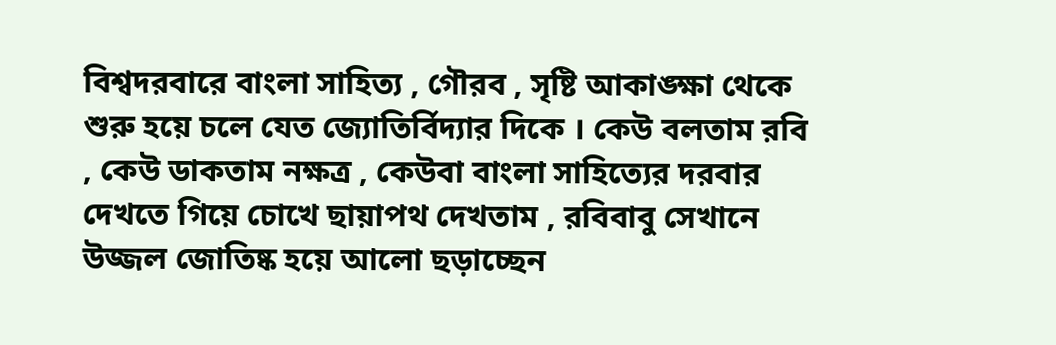বিশ্বদরবারে বাংলা সাহিত্য , গৌরব , সৃষ্টি আকাঙ্ক্ষা থেকে শুরু হয়ে চলে যেত জ্যোতির্বিদ্যার দিকে । কেউ বলতাম রবি , কেউ ডাকতাম নক্ষত্র , কেউবা বাংলা সাহিত্যের দরবার দেখতে গিয়ে চোখে ছায়াপথ দেখতাম , রবিবাবু সেখানে উজ্জল জোতিষ্ক হয়ে আলো ছড়াচ্ছেন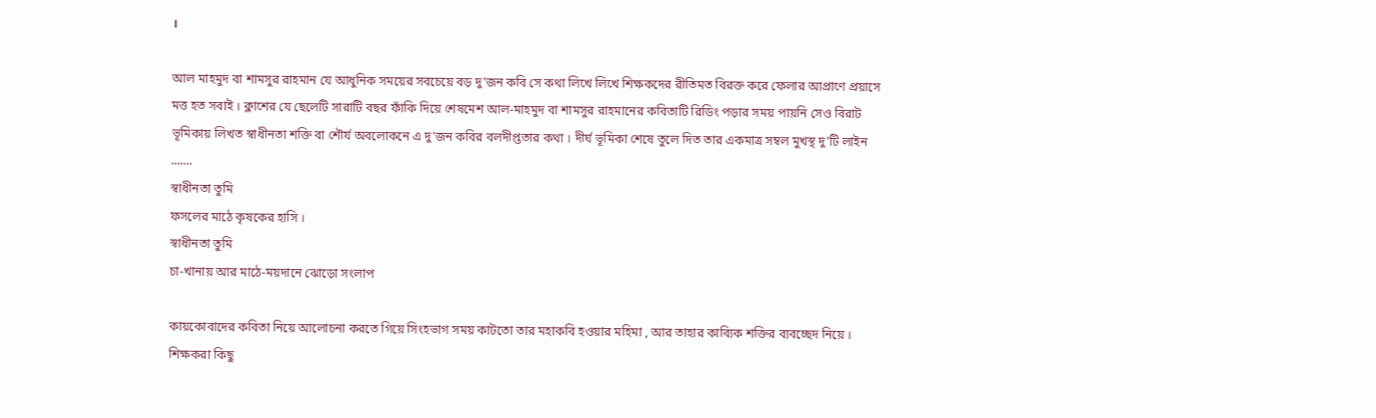।

আল মাহমুদ বা শামসুর রাহমান যে আধুনিক সময়ের সবচেয়ে বড় দু'জন কবি সে কথা লিখে লিখে শিক্ষকদের রীতিমত বিরক্ত করে ফেলার আপ্রাণে প্রয়াসে মত্ত হত সবাই । ক্লাশের যে ছেলেটি সারাটি বছর ফাঁকি দিয়ে শেষমেশ আল-মাহমুদ বা শামসুর রাহমানের কবিতাটি রিডিং পড়ার সময় পায়নি সেও বিরাট ভূমিকায় লিখত স্বাধীনতা শক্তি বা শৌর্য অবলোকনে এ দু'জন কবির বলদীপ্ততার কথা । দীর্ঘ ভূমিকা শেষে তুলে দিত তার একমাত্র সম্বল মুখস্থ দু'টি লাইন .......
স্বাধীনতা তুমি
ফসলের মাঠে কৃষকের হাসি ।
স্বাধীনতা তুমি
চা-খানায় আর মাঠে-ময়দানে ঝোড়ো সংলাপ

কায়কোবাদের কবিতা নিয়ে আলোচনা করতে গিয়ে সিংহভাগ সময় কাটতো তার মহাকবি হওয়ার মহিমা , আর তাহার কাব্যিক শক্তির ব্যবচ্ছেদ নিয়ে । শিক্ষকরা কিছু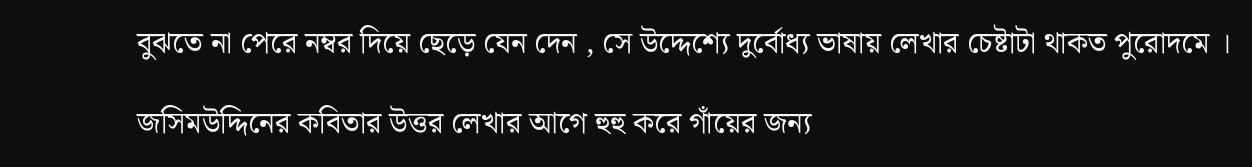বুঝতে না পেরে নম্বর দিয়ে ছেড়ে যেন দেন , সে উদ্দেশ্যে দুর্বোধ্য ভাষায় লেখার চেষ্টাটা থাকত পুরোদমে ।

জসিমউদ্দিনের কবিতার উত্তর লেখার আগে হুহু করে গাঁয়ের জন্য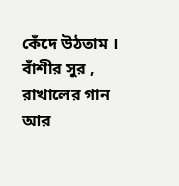কেঁদে উঠতাম । বাঁশীর সুর , রাখালের গান আর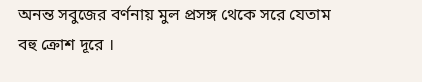অনন্ত সবুজের বর্ণনায় মুল প্রসঙ্গ থেকে সরে যেতাম বহু ক্রোশ দূরে ।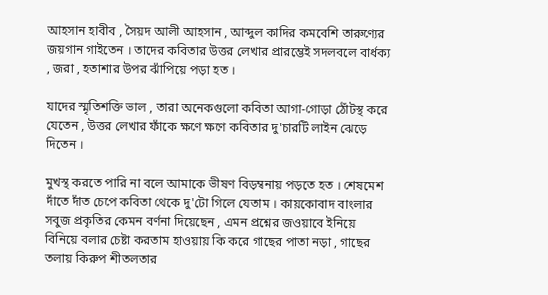আহসান হাবীব , সৈয়দ আলী আহসান , আব্দুল কাদির কমবেশি তারুণ্যের জয়গান গাইতেন । তাদের কবিতার উত্তর লেখার প্রারম্ভেই সদলবলে বার্ধক্য , জরা , হতাশার উপর ঝাঁপিয়ে পড়া হত ।

যাদের স্মৃতিশক্তি ভাল , তারা অনেকগুলো কবিতা আগা-গোড়া ঠোঁটস্থ করে যেতেন , উত্তর লেখার ফাঁকে ক্ষণে ক্ষণে কবিতার দু'চারটি লাইন ঝেড়ে দিতেন ।

মুখস্থ করতে পারি না বলে আমাকে ভীষণ বিড়ম্বনায় পড়তে হত । শেষমেশ দাঁতে দাঁত চেপে কবিতা থেকে দু'টো গিলে যেতাম । কায়কোবাদ বাংলার সবুজ প্রকৃতির কেমন বর্ণনা দিয়েছেন , এমন প্রশ্নের জওয়াবে ইনিয়ে বিনিয়ে বলার চেষ্টা করতাম হাওয়ায় কি করে গাছের পাতা নড়া , গাছের তলায় কিরুপ শীতলতার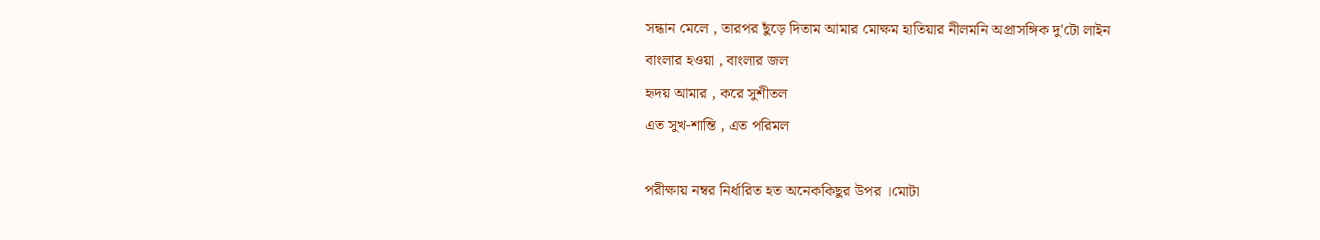সন্ধান মেলে , তারপর ছুঁড়ে দিতাম আমার মোক্ষম হাতিয়ার নীলমনি অপ্রাসঙ্গিক দু'টো লাইন
বাংলার হওয়া , বাংলার জল
হৃদয় আমার , করে সুশীতল
এত সুখ-শান্তি , এত পরিমল

পরীক্ষায় নম্বর নির্ধারিত হত অনেককিছুর উপর ।মোটা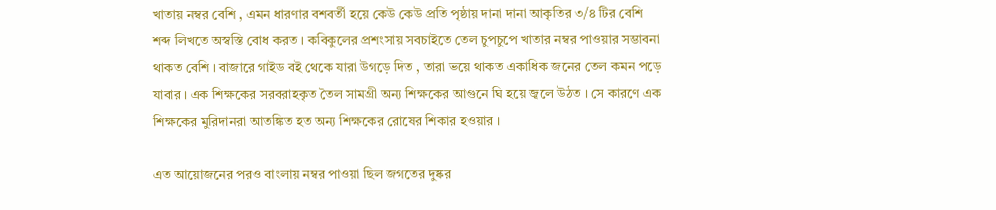খাতায় নম্বর বেশি , এমন ধারণার বশবর্তী হয়ে কেউ কেউ প্রতি পৃষ্ঠায় দানা দানা আকৃতির ৩/৪ টির বেশি শব্দ লিখতে অস্বস্তি বোধ করত । কবিকুলের প্রশংসায় সবচাইতে তেল চুপচুপে খাতার নম্বর পাওয়ার সম্ভাবনা থাকত বেশি । বাজারে গাইড বই থেকে যারা উগড়ে দিত , তারা ভয়ে থাকত একাধিক জনের তেল কমন পড়ে যাবার । এক শিক্ষকের সরবরাহকৃত তৈল সামগ্রী অন্য শিক্ষকের আগুনে ঘি হয়ে জ্বলে উঠত । সে কারণে এক শিক্ষকের মুরিদানরা আতঙ্কিত হত অন্য শিক্ষকের রোষের শিকার হওয়ার ।

এত আয়োজনের পরও বাংলায় নম্বর পাওয়া ছিল জগতের দুষ্কর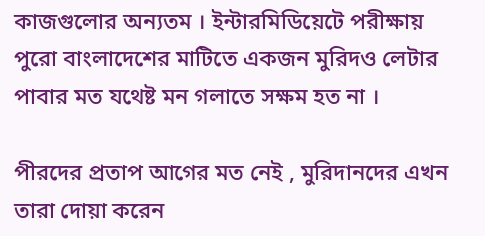কাজগুলোর অন্যতম । ইন্টারমিডিয়েটে পরীক্ষায় পুরো বাংলাদেশের মাটিতে একজন মুরিদও লেটার পাবার মত যথেষ্ট মন গলাতে সক্ষম হত না ।

পীরদের প্রতাপ আগের মত নেই , মুরিদানদের এখন তারা দোয়া করেন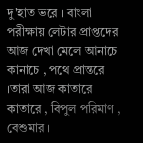দু'হাত ভরে । বাংলা পরীক্ষায় লেটার প্রাপ্তদের আজ দেখা মেলে আনাচে কানাচে , পথে প্রান্তরে ।তারা আজ কাতারে কাতারে , বিপুল পরিমাণ , বেশুমার ।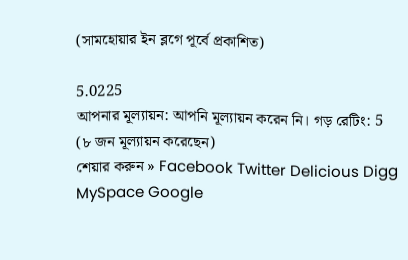(সামহোয়ার ইন ব্লগে পূর্বে প্রকাশিত)

5.0225
আপনার মূল্যায়ন: আপনি মূল্যায়ন করেন নি। গড় রেটিং: 5 (৮ জন মূল্যায়ন করেছেন)
শেয়ার করুন » Facebook Twitter Delicious Digg MySpace Google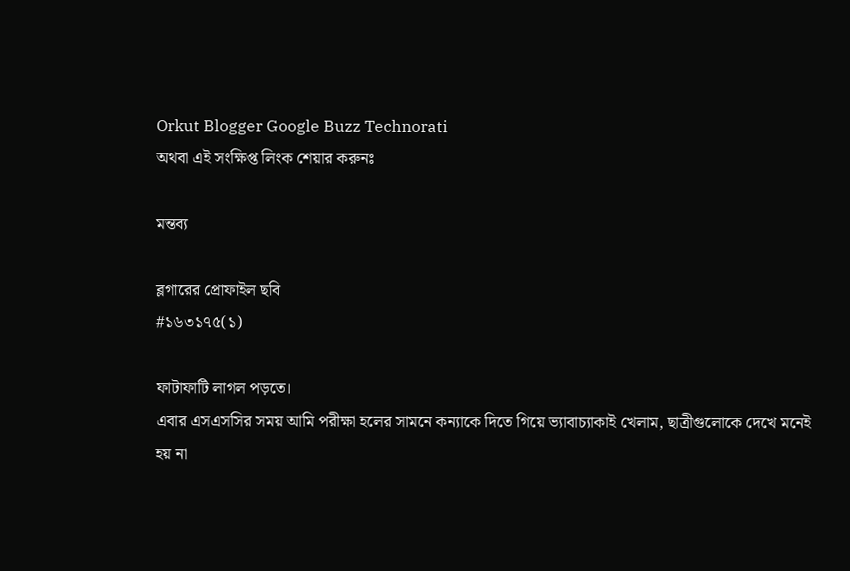Orkut Blogger Google Buzz Technorati
অথবা এই সংক্ষিপ্ত লিংক শেয়ার করুনঃ

মন্তব্য

ব্লগারের প্রোফাইল ছবি
#১৬৩১৭৫(১)

ফাটাফাটি লাগল পড়তে।
এবার এসএসসির সময় আমি পরীক্ষা হলের সামনে কন্যাকে দিতে গিয়ে ভ্যাবাচ্যাকাই খেলাম, ছাত্রীগুলোকে দেখে মনেই হয় না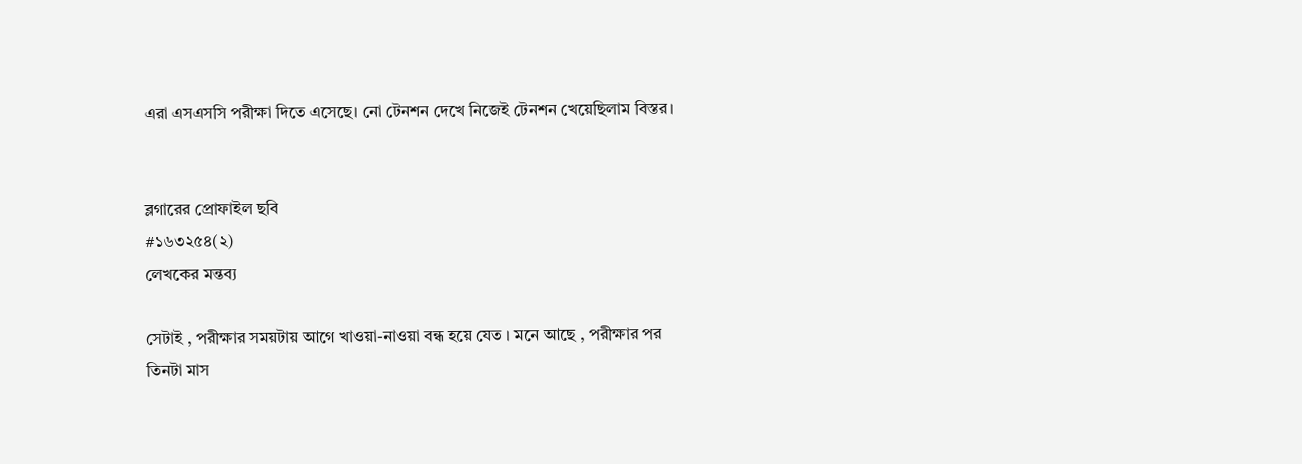এরা এসএসসি পরীক্ষা দিতে এসেছে। নো টেনশন দেখে নিজেই টেনশন খেয়েছিলাম বিস্তর।


ব্লগারের প্রোফাইল ছবি
#১৬৩২৫৪(২)
লেখকের মন্তব্য

সেটাই , পরীক্ষার সময়টায় আগে খাওয়া-নাওয়া বন্ধ হয়ে যেত । মনে আছে , পরীক্ষার পর তিনটা মাস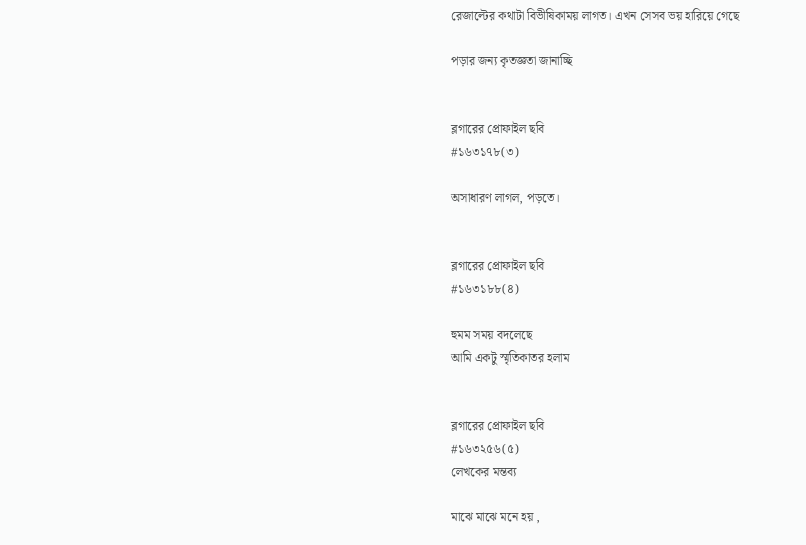রেজাল্টের কথাটা বিভীষিকাময় লাগত। এখন সেসব ভয় হারিয়ে গেছে

পড়ার জন্য কৃতজ্ঞতা জানাচ্ছি


ব্লগারের প্রোফাইল ছবি
#১৬৩১৭৮(৩)

অসাধারণ লাগল, পড়তে।


ব্লগারের প্রোফাইল ছবি
#১৬৩১৮৮(৪)

হুমম সময় বদলেছে
আমি একটু স্মৃতিকাতর হলাম


ব্লগারের প্রোফাইল ছবি
#১৬৩২৫৬(৫)
লেখকের মন্তব্য

মাঝে মাঝে মনে হয় ,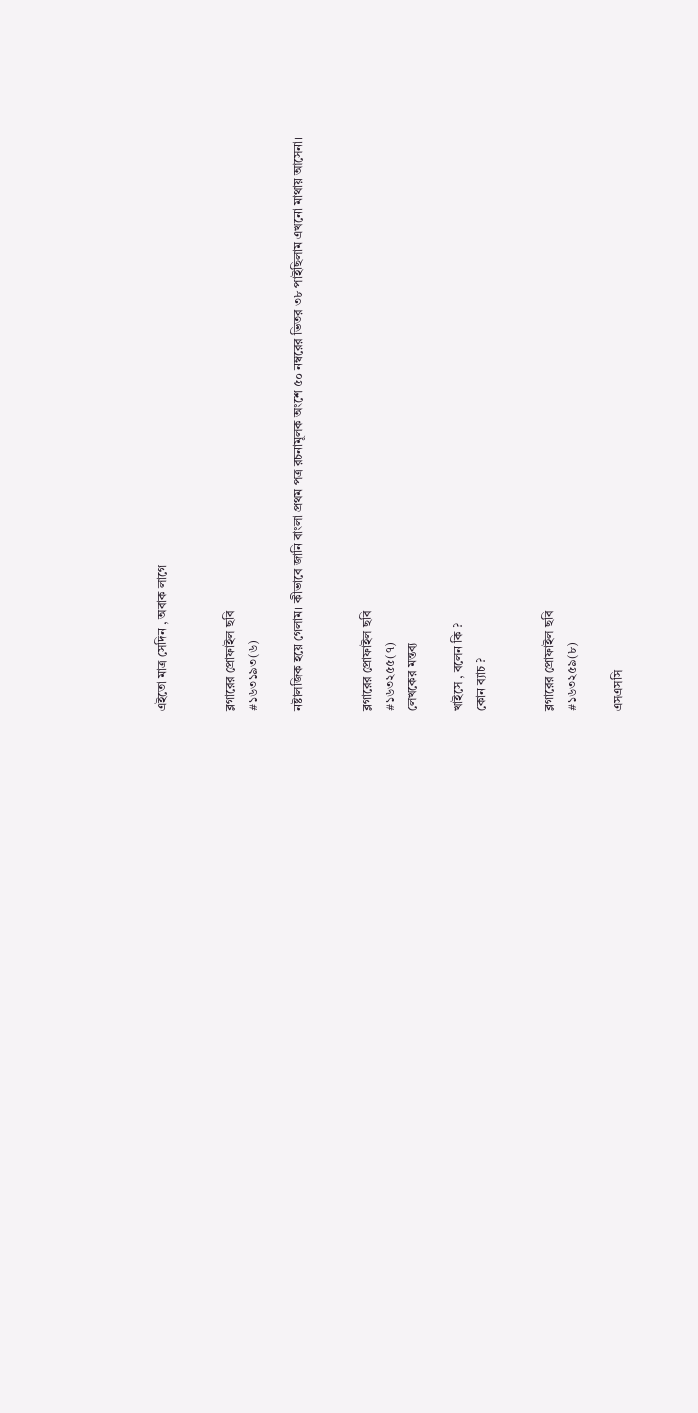এইতো মাত্র সেদিন , অবাক লাগে


ব্লগারের প্রোফাইল ছবি
#১৬৩১৯৩(৬)

নষ্টালজিক হয়ে গেলাম। কীভাবে জানি বাংলা প্রথম পত্র রচনামূলক অংশে ৫০ নম্বরের ভিতর ৩৮ পাইছিলাম এখনো মাথায় আসেনা।


ব্লগারের প্রোফাইল ছবি
#১৬৩২৫৫(৭)
লেখকের মন্তব্য

খাইসে , বলেন কি ?
কোন ব্যাচ ?


ব্লগারের প্রোফাইল ছবি
#১৬৩২৫৯(৮)

এসএসসি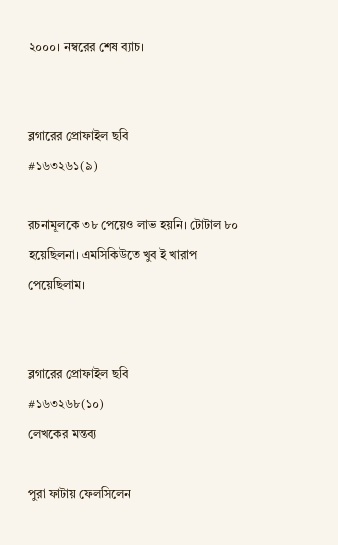২০০০। নম্বরের শেষ ব্যাচ।


ব্লগারের প্রোফাইল ছবি
#১৬৩২৬১(৯)

রচনামূলকে ৩৮ পেয়েও লাভ হয়নি। টোটাল ৮০ হয়েছিলনা। এমসিকিউতে খুব ই খারাপ পেয়েছিলাম।


ব্লগারের প্রোফাইল ছবি
#১৬৩২৬৮(১০)
লেখকের মন্তব্য

পুরা ফাটায় ফেলসিলেন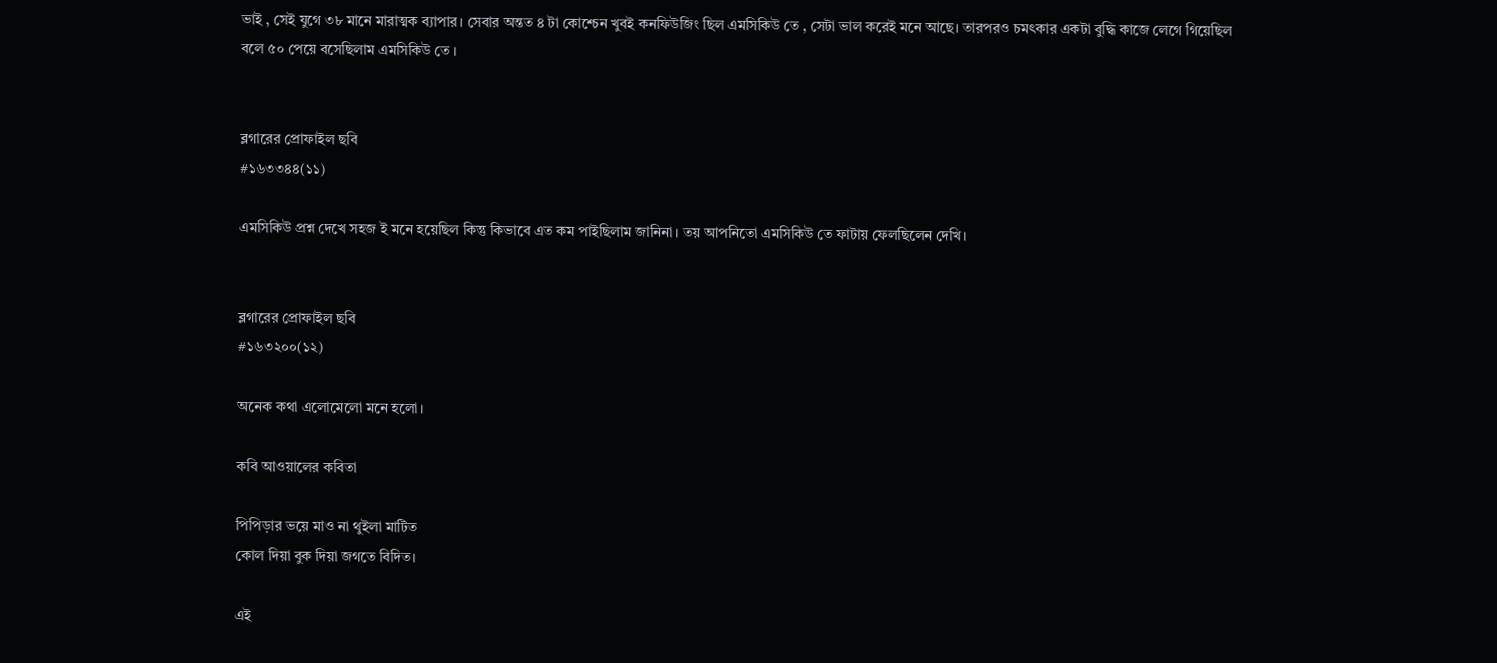ভাই , সেই যুগে ৩৮ মানে মারাত্মক ব্যাপার। সেবার অন্তত ৪ টা কোশ্চেন খুবই কনফিউজিং ছিল এমসিকিউ তে , সেটা ভাল করেই মনে আছে। তারপরও চমৎকার একটা বুদ্ধি কাজে লেগে গিয়েছিল বলে ৫০ পেয়ে বসেছিলাম এমসিকিউ তে ।


ব্লগারের প্রোফাইল ছবি
#১৬৩৩৪৪(১১)

এমসিকিউ প্রশ্ন দেখে সহজ ই মনে হয়েছিল কিন্তু কিভাবে এত কম পাইছিলাম জানিনা। তয় আপনিতো এমসিকিউ তে ফাটায় ফেলছিলেন দেখি।


ব্লগারের প্রোফাইল ছবি
#১৬৩২০০(১২)

অনেক কথা এলোমেলো মনে হলো।

কবি আওয়ালের কবিতা

পিপিড়ার ভয়ে মাও না থুইলা মাটিত
কোল দিয়া বুক দিয়া জগতে বিদিত।

এই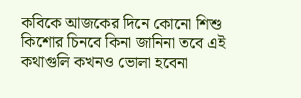কবিকে আজকের দিনে কোনো শিশু কিশোর চিনবে কিনা জানিনা তবে এই কথাগুলি কখনও ভোলা হবেনা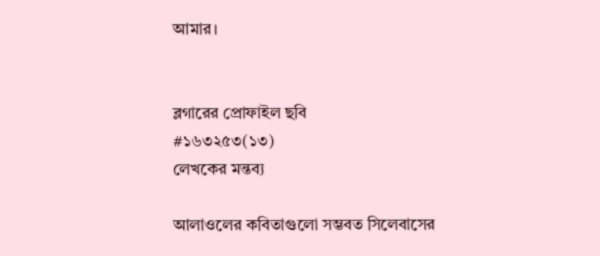আমার।


ব্লগারের প্রোফাইল ছবি
#১৬৩২৫৩(১৩)
লেখকের মন্তব্য

আলাওলের কবিতাগুলো সম্ভবত সিলেবাসের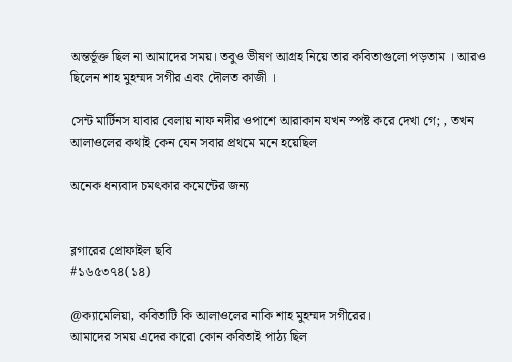অন্তর্ভূক্ত ছিল না আমাদের সময়। তবুও ভীষণ আগ্রহ নিয়ে তার কবিতাগুলো পড়তাম । আরও ছিলেন শাহ মুহম্মদ সগীর এবং দৌলত কাজী ।

সেন্ট মার্টিনস যাবার বেলায় নাফ নদীর ওপাশে আরাকান যখন স্পষ্ট করে দেখা গে; , তখন আলাওলের কথাই কেন যেন সবার প্রথমে মনে হয়েছিল

অনেক ধন্যবাদ চমৎকার কমেন্টের জন্য


ব্লগারের প্রোফাইল ছবি
#১৬৫৩৭৪(১৪)

@ক্যামেলিয়া, কবিতাটি কি আলাওলের নাকি শাহ মুহম্মদ সগীরের।
আমাদের সময় এদের কারো কোন কবিতাই পাঠ্য ছিল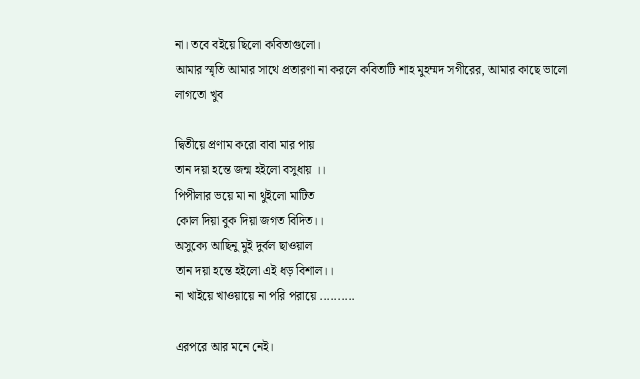না। তবে বইয়ে ছিলো কবিতাগুলো।
আমার স্মৃতি আমার সাথে প্রতারণা না করলে কবিতাটি শাহ মুহম্মদ সগীরের, আমার কাছে ভালো লাগতো খুব

দ্বিতীয়ে প্রণাম করো বাবা মার পায়
তান দয়া হন্তে জন্ম হইলো বসুধায় ।।
পিপীলার ভয়ে মা না থুইলো মাটিত
কোল দিয়া বুক দিয়া জগত বিদিত।।
অসুক্যে আছিনু মুই দুর্বল ছাওয়াল
তান দয়া হন্তে হইলো এই ধড় বিশাল।।
না খাইয়ে খাওয়ায়ে না পরি পরায়ে ..........

এরপরে আর মনে নেই।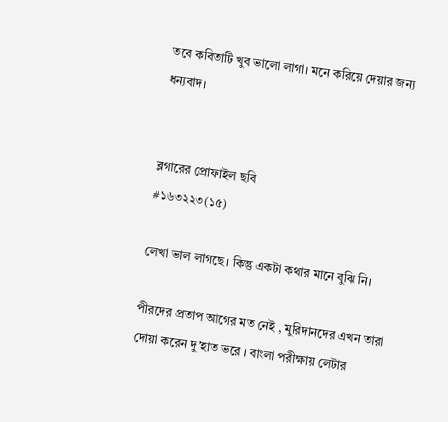তবে কবিতাটি খুব ভালো লাগা। মনে করিয়ে দেয়ার জন্য ধন্যবাদ।


ব্লগারের প্রোফাইল ছবি
#১৬৩২২৩(১৫)

লেখা ভাল লাগছে। কিন্তু একটা কথার মানে বুঝি নি।

পীরদের প্রতাপ আগের মত নেই , মুরিদানদের এখন তারা দোয়া করেন দু'হাত ভরে । বাংলা পরীক্ষায় লেটার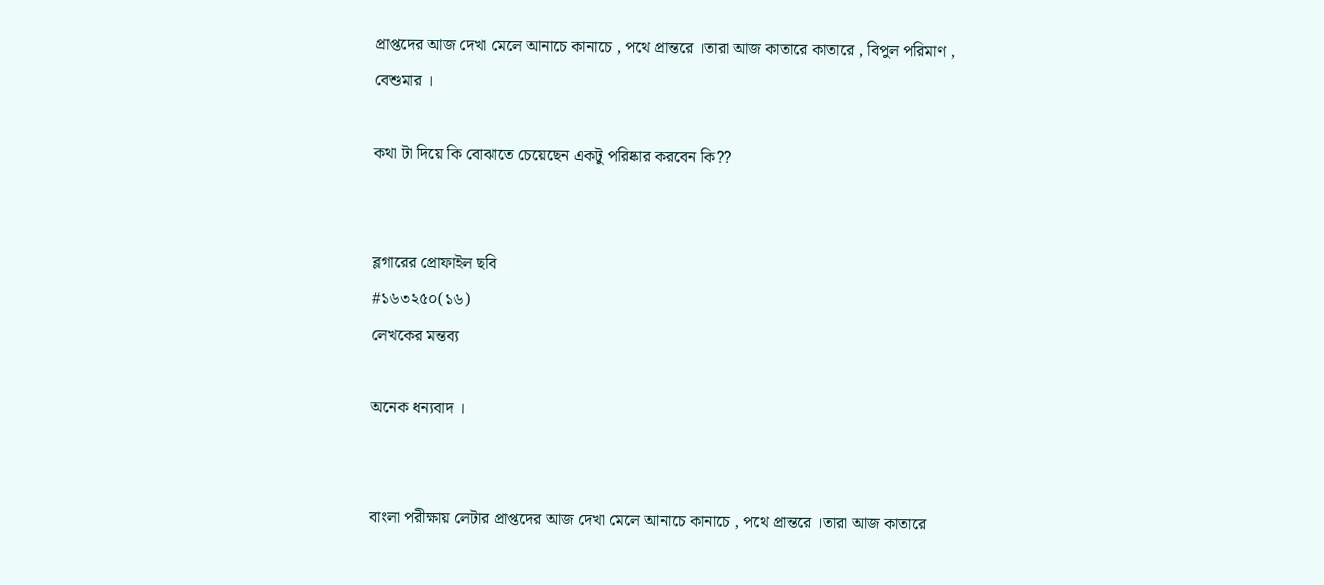প্রাপ্তদের আজ দেখা মেলে আনাচে কানাচে , পথে প্রান্তরে ।তারা আজ কাতারে কাতারে , বিপুল পরিমাণ , বেশুমার ।

কথা টা দিয়ে কি বোঝাতে চেয়েছেন একটু পরিষ্কার করবেন কি??


ব্লগারের প্রোফাইল ছবি
#১৬৩২৫০(১৬)
লেখকের মন্তব্য

অনেক ধন্যবাদ ।


বাংলা পরীক্ষায় লেটার প্রাপ্তদের আজ দেখা মেলে আনাচে কানাচে , পথে প্রান্তরে ।তারা আজ কাতারে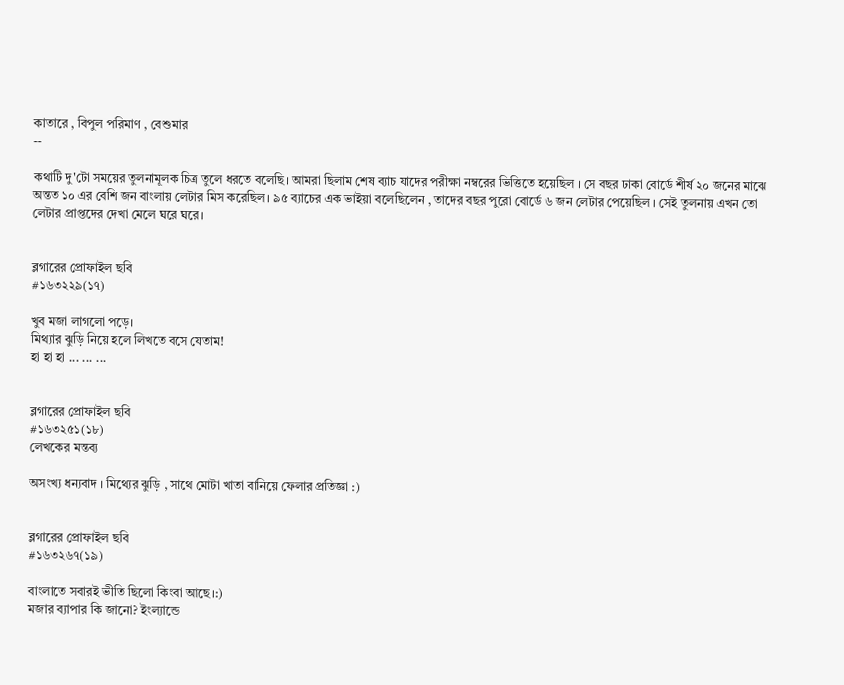কাতারে , বিপুল পরিমাণ , বেশুমার
--

কথাটি দু'টো সময়ের তুলনামূলক চিত্র তুলে ধরতে বলেছি। আমরা ছিলাম শেষ ব্যাচ যাদের পরীক্ষা নম্বরের ভিত্তিতে হয়েছিল । সে বছর ঢাকা বোর্ডে শীর্ষ ২০ জনের মাঝে অন্তত ১০ এর বেশি জন বাংলায় লেটার মিস করেছিল। ৯৫ ব্যাচের এক ভাইয়া বলেছিলেন , তাদের বছর পুরো বোর্ডে ৬ জন লেটার পেয়েছিল । সেই তুলনায় এখন তো লেটার প্রাপ্তদের দেখা মেলে ঘরে ঘরে।


ব্লগারের প্রোফাইল ছবি
#১৬৩২২৯(১৭)

খুব মজা লাগলো পড়ে।
মিথ্যার ঝুড়ি নিয়ে হলে লিখতে বসে যেতাম!
হা হা হা ... ... ...


ব্লগারের প্রোফাইল ছবি
#১৬৩২৫১(১৮)
লেখকের মন্তব্য

অসংখ্য ধন্যবাদ । মিথ্যের ঝুড়ি , সাথে মোটা খাতা বানিয়ে ফেলার প্রতিজ্ঞা :)


ব্লগারের প্রোফাইল ছবি
#১৬৩২৬৭(১৯)

বাংলাতে সবারই ভীতি ছিলো কিংবা আছে।:)
মজার ব্যাপার কি জানো? ইংল্যান্ডে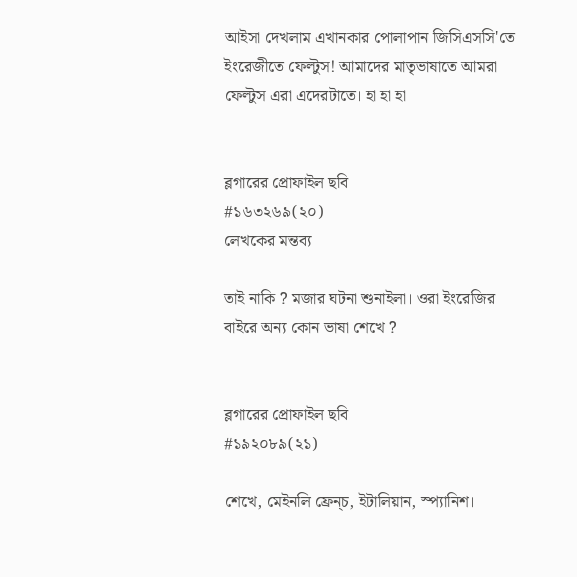আইসা দেখলাম এখানকার পোলাপান জিসিএসসি'তে ইংরেজীতে ফেল্টুস! আমাদের মাতৃভাষাতে আমরা ফেল্টুস এরা এদেরটাতে। হা হা হা


ব্লগারের প্রোফাইল ছবি
#১৬৩২৬৯(২০)
লেখকের মন্তব্য

তাই নাকি ? মজার ঘটনা শুনাইলা। ওরা ইংরেজির বাইরে অন্য কোন ভাষা শেখে ?


ব্লগারের প্রোফাইল ছবি
#১৯২০৮৯(২১)

শেখে, মেইনলি ফ্রেন্চ, ইটালিয়ান, স্প্যানিশ।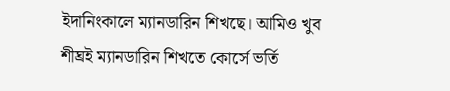ইদানিংকালে ম্যানডারিন শিখছে। আমিও খুব শীঘ্রই ম্যানডারিন শিখতে কোর্সে ভর্তি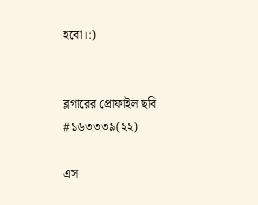হবো।:)


ব্লগারের প্রোফাইল ছবি
#১৬৩৩৩৯(২২)

এস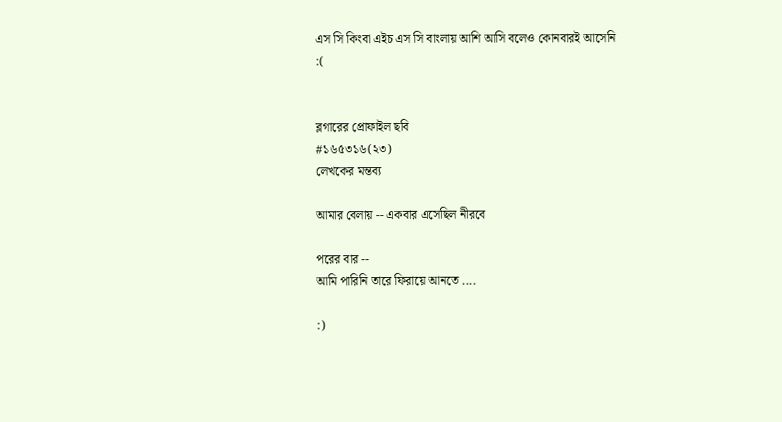এস সি কিংবা এইচ এস সি বাংলায় আশি আসি বলেও কোনবারই আসেনি
:(


ব্লগারের প্রোফাইল ছবি
#১৬৫৩১৬(২৩)
লেখকের মন্তব্য

আমার বেলায় -- একবার এসেছিল নীরবে

পরের বার --
আমি পারিনি তারে ফিরায়ে আনতে ....

:)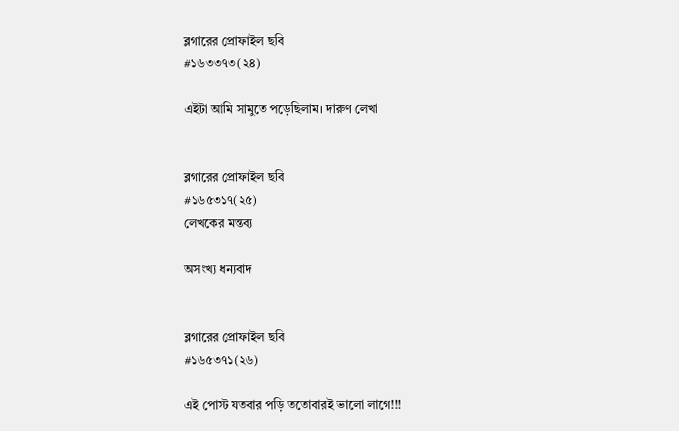ব্লগারের প্রোফাইল ছবি
#১৬৩৩৭৩(২৪)

এইটা আমি সামুতে পড়েছিলাম। দারুণ লেখা


ব্লগারের প্রোফাইল ছবি
#১৬৫৩১৭(২৫)
লেখকের মন্তব্য

অসংখ্য ধন্যবাদ


ব্লগারের প্রোফাইল ছবি
#১৬৫৩৭১(২৬)

এই পোস্ট যতবার পড়ি ততোবারই ভালো লাগে!!!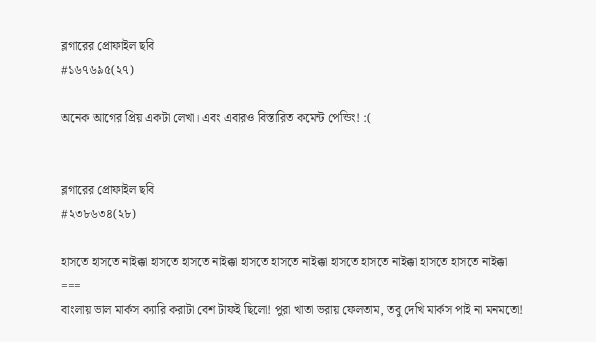ব্লগারের প্রোফাইল ছবি
#১৬৭৬৯৫(২৭)

অনেক আগের প্রিয় একটা লেখা। এবং এবারও বিস্তারিত কমেন্ট পেন্ডিং! :(


ব্লগারের প্রোফাইল ছবি
#২৩৮৬৩৪(২৮)

হাসতে হাসতে নাইক্কা হাসতে হাসতে নাইক্কা হাসতে হাসতে নাইক্কা হাসতে হাসতে নাইক্কা হাসতে হাসতে নাইক্কা
===
বাংলায় ভাল মার্কস ক্যারি করাটা বেশ টাফই ছিলো! পুরা খাতা ভরায় ফেলতাম, তবু দেখি মার্কস পাই না মনমতো!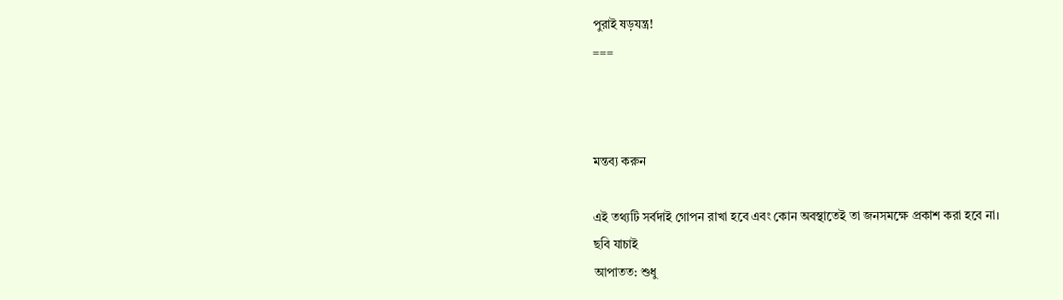পুরাই ষড়যন্ত্র!
===



মন্তব্য করুন

এই তথ্যটি সর্বদাই গোপন রাখা হবে এবং কোন অবস্থাতেই তা জনসমক্ষে প্রকাশ করা হবে না।
ছবি যাচাই
আপাতত: শুধু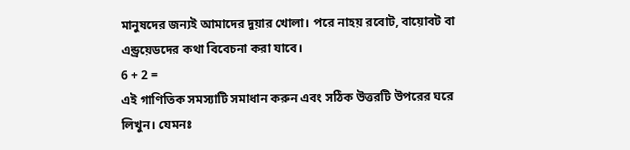মানুষদের জন্যই আমাদের দুয়ার খোলা। পরে নাহয় রবোট, বায়োবট বা এন্ড্রয়েডদের কথা বিবেচনা করা যাবে।
6 + 2 =
এই গাণিতিক সমস্যাটি সমাধান করুন এবং সঠিক উত্তরটি উপরের ঘরে লিখুন। যেমনঃ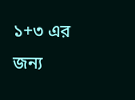১+৩ এর জন্য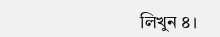লিখুন ৪।